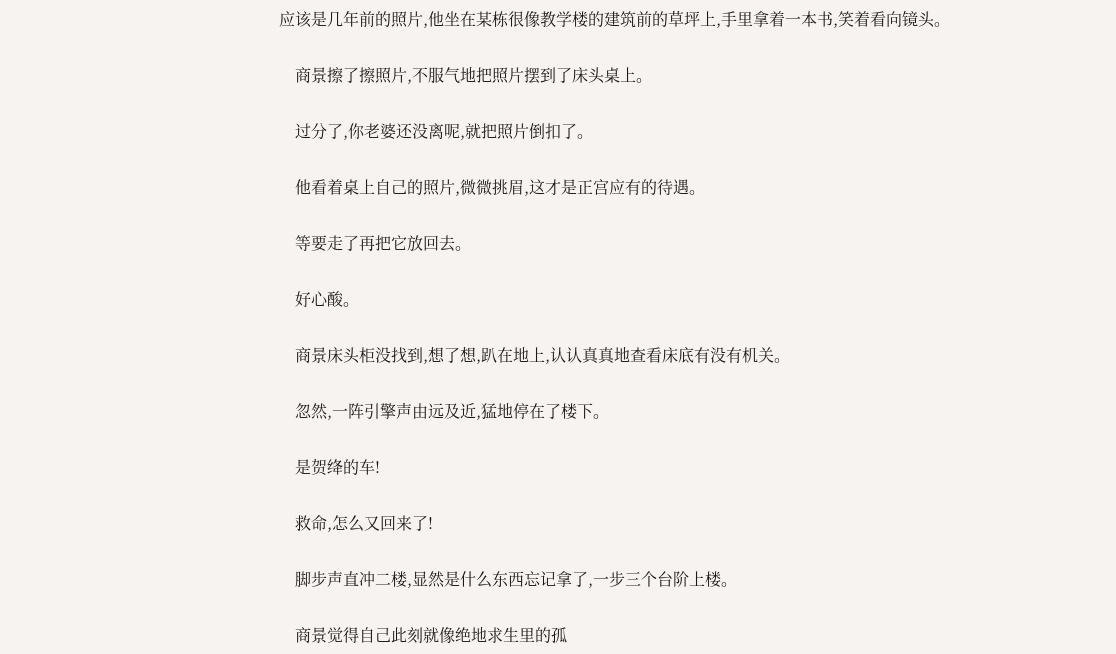应该是几年前的照片,他坐在某栋很像教学楼的建筑前的草坪上,手里拿着一本书,笑着看向镜头。

    商景擦了擦照片,不服气地把照片摆到了床头桌上。

    过分了,你老婆还没离呢,就把照片倒扣了。

    他看着桌上自己的照片,微微挑眉,这才是正宫应有的待遇。

    等要走了再把它放回去。

    好心酸。

    商景床头柜没找到,想了想,趴在地上,认认真真地查看床底有没有机关。

    忽然,一阵引擎声由远及近,猛地停在了楼下。

    是贺绛的车!

    救命,怎么又回来了!

    脚步声直冲二楼,显然是什么东西忘记拿了,一步三个台阶上楼。

    商景觉得自己此刻就像绝地求生里的孤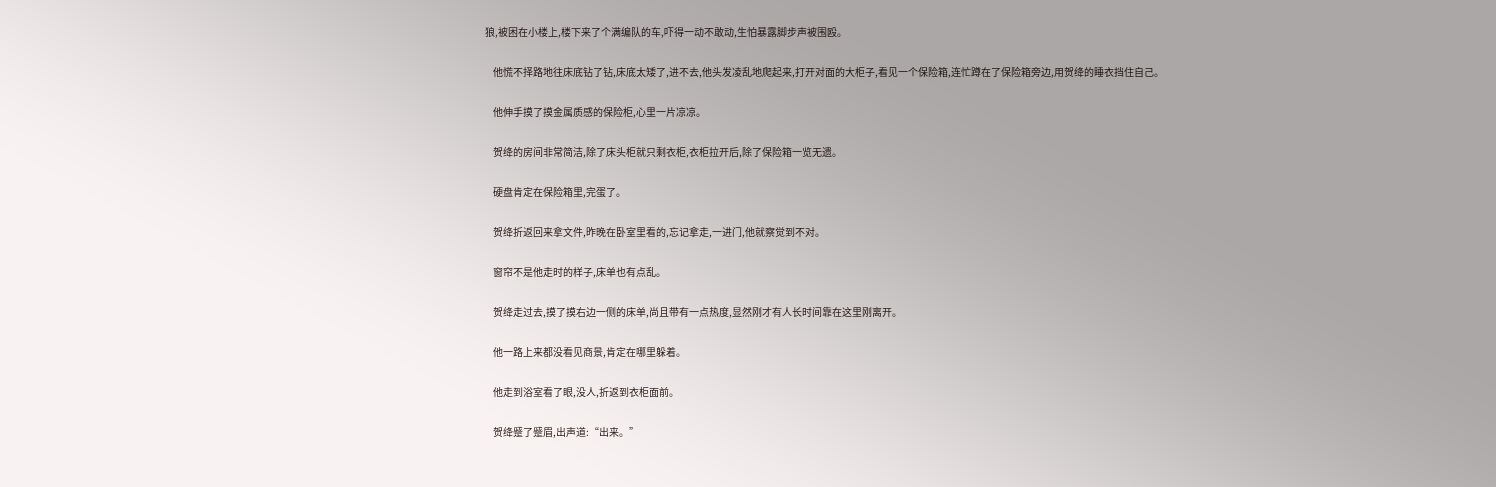狼,被困在小楼上,楼下来了个满编队的车,吓得一动不敢动,生怕暴露脚步声被围殴。

    他慌不择路地往床底钻了钻,床底太矮了,进不去,他头发凌乱地爬起来,打开对面的大柜子,看见一个保险箱,连忙蹲在了保险箱旁边,用贺绛的睡衣挡住自己。

    他伸手摸了摸金属质感的保险柜,心里一片凉凉。

    贺绛的房间非常简洁,除了床头柜就只剩衣柜,衣柜拉开后,除了保险箱一览无遗。

    硬盘肯定在保险箱里,完蛋了。

    贺绛折返回来拿文件,昨晚在卧室里看的,忘记拿走,一进门,他就察觉到不对。

    窗帘不是他走时的样子,床单也有点乱。

    贺绛走过去,摸了摸右边一侧的床单,尚且带有一点热度,显然刚才有人长时间靠在这里刚离开。

    他一路上来都没看见商景,肯定在哪里躲着。

    他走到浴室看了眼,没人,折返到衣柜面前。

    贺绛蹙了蹙眉,出声道:“出来。”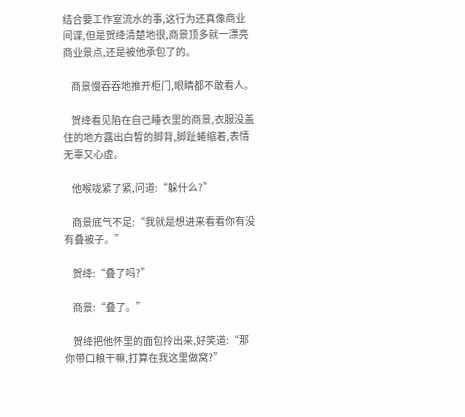结合要工作室流水的事,这行为还真像商业间谍,但是贺绛清楚地很,商景顶多就一漂亮商业景点,还是被他承包了的。

    商景慢吞吞地推开柜门,眼睛都不敢看人。

    贺绛看见陷在自己睡衣里的商景,衣服没盖住的地方露出白皙的脚背,脚趾蜷缩着,表情无辜又心虚。

    他喉咙紧了紧,问道:“躲什么?”

    商景底气不足:“我就是想进来看看你有没有叠被子。”

    贺绛:“叠了吗?”

    商景:“叠了。”

    贺绛把他怀里的面包拎出来,好笑道:“那你带口粮干嘛,打算在我这里做窝?”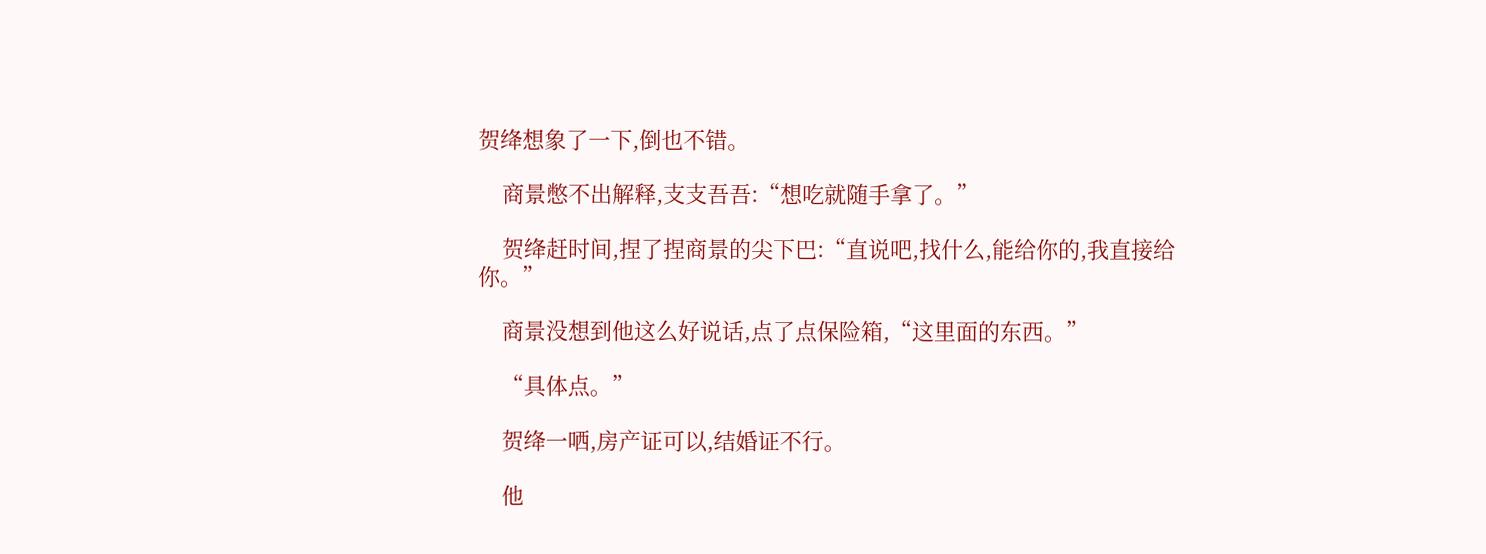贺绛想象了一下,倒也不错。

    商景憋不出解释,支支吾吾:“想吃就随手拿了。”

    贺绛赶时间,捏了捏商景的尖下巴:“直说吧,找什么,能给你的,我直接给你。”

    商景没想到他这么好说话,点了点保险箱,“这里面的东西。”

    “具体点。”

    贺绛一哂,房产证可以,结婚证不行。

    他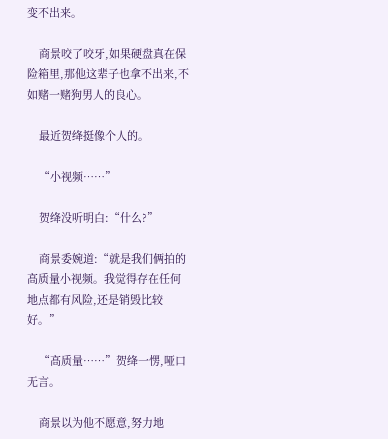变不出来。

    商景咬了咬牙,如果硬盘真在保险箱里,那他这辈子也拿不出来,不如赌一赌狗男人的良心。

    最近贺绛挺像个人的。

    “小视频……”

    贺绛没听明白:“什么?”

    商景委婉道:“就是我们俩拍的高质量小视频。我觉得存在任何地点都有风险,还是销毁比较好。”

    “高质量……”贺绛一愣,哑口无言。

    商景以为他不愿意,努力地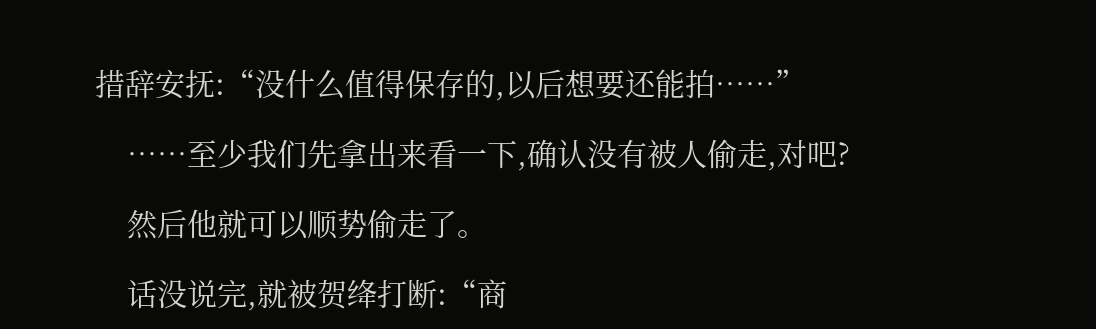措辞安抚:“没什么值得保存的,以后想要还能拍……”

    ……至少我们先拿出来看一下,确认没有被人偷走,对吧?

    然后他就可以顺势偷走了。

    话没说完,就被贺绛打断:“商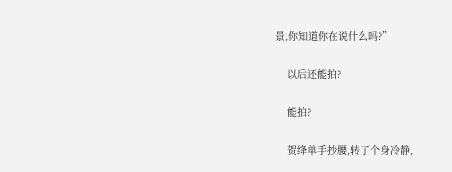景,你知道你在说什么吗?”

    以后还能拍?

    能拍?

    贺绛单手抄腰,转了个身冷静,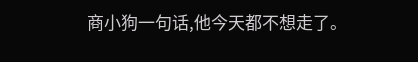商小狗一句话,他今天都不想走了。